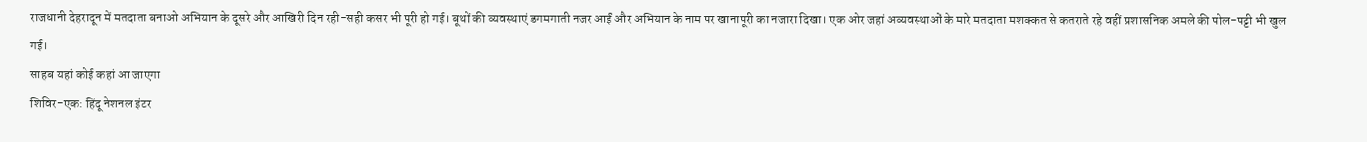राजधानी देहरादून में मतदाता बनाओ अभियान के दूसरे और आखिरी दिन रही-सही कसर भी पूरी हो गई। बूथों की व्यवस्थाएं डगमगाती नजर आईं और अभियान के नाम पर खानापूरी का नजारा दिखा। एक ओर जहां अव्यवस्थाओं के मारे मतदाता मशक्कत से कतराते रहे वहीं प्रशासनिक अमले की पोल-पट्टी भी खुल गई।
साहब यहां कोई कहां आ जाएगा
शिविर-एक: हिंदू नेशनल इंटर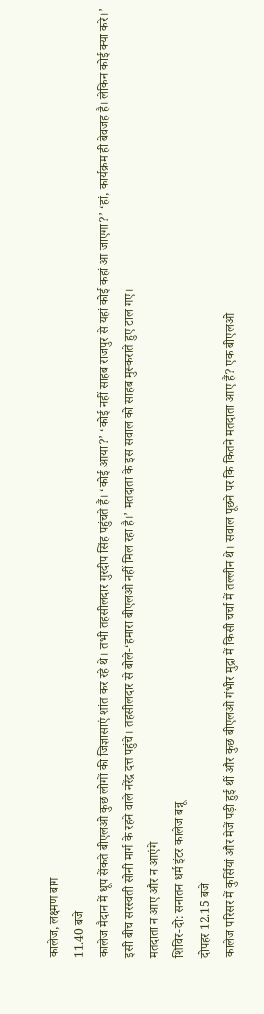कालेज, लक्ष्मण बाग
11.40 बजे
कालेज मैदान में धूप सेंकते बीएलओ कुछ लोगों की जिज्ञासाएं शांत कर रहे थे। तभी तहसीलदार गुरदीप सिंह पहुंचते हैं। ‘कोई आया?’ ‘कोई नहीं साहब राजपुर से यहां कोई कहां आ जाएगा?’ ‘हां, कार्यक्रम ही बेवजह है। लेकिन कोई क्या करे।’ इसी बीच सरस्वती सोनी मार्ग के रहने वाले नरेंद्र दत्त पहुंचे। तहसीलदार से बोले-‘हमारा बीएलओ नहीं मिल रहा है।’ मतदाता के इस सवाल को साहब मुस्कराते हुए टाल गए।
मतदाता न आए और न आएंगे
शिविर-दो: सनातन धर्म इंटर कालेज बन्नू
दोपहर 12.15 बजे
कालेज परिसर में कुर्सियां और मेजें पड़ी हुई थीं और कुछ बीएलओ गंभीर मुद्रा में किसी चर्चा में तल्लीन थे। सवाल पूछने पर कि कितने मतदाता आए हैं? एक बीएलओ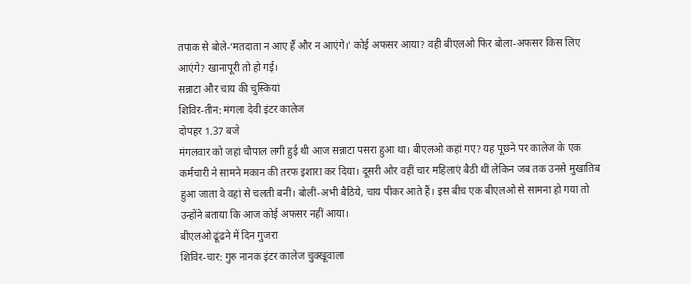तपाक से बोले-‘मतदाता न आए हैं और न आएंगे।’ कोई अफसर आया? वही बीएलओ फिर बोला-अफसर किस लिए आएंगे? खानापूरी तो हो गई।
सन्नाटा और चाय की चुस्कियां
शिविर-तीन: मंगला देवी इंटर कालेज
दोपहर 1.37 बजे
मंगलवार को जहां चौपाल लगी हुई थी आज सन्नाटा पसरा हुआ था। बीएलओ कहां गए? यह पूछने पर कालेज के एक कर्मचारी ने सामने मकान की तरफ इशारा कर दिया। दूसरी ओर वहीं चार महिलाएं बैठी थीं लेकिन जब तक उनसे मुखातिब हुआ जाता वे वहां से चलती बनीं। बोलीं-अभी बैठिये, चाय पीकर आते हैं। इस बीच एक बीएलओ से सामना हो गया तो उन्होंने बताया कि आज कोई अफसर नहीं आया।
बीएलओ ढूंढने में दिन गुजरा
शिविर-चार: गुरु नानक इंटर कालेज चुक्खूवाला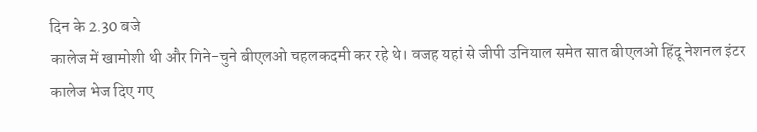दिन के 2.30 बजे
कालेज में खामोशी थी और गिने-चुने बीएलओ चहलकदमी कर रहे थे। वजह यहां से जीपी उनियाल समेत सात बीएलओ हिंदू नेशनल इंटर कालेज भेज दिए गए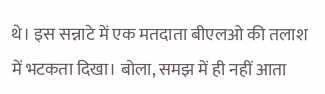थे। इस सन्नाटे में एक मतदाता बीएलओ की तलाश में भटकता दिखा। बोला, समझ में ही नहीं आता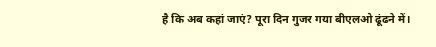है कि अब कहां जाएं? पूरा दिन गुजर गया बीएलओ ढूंढने में।